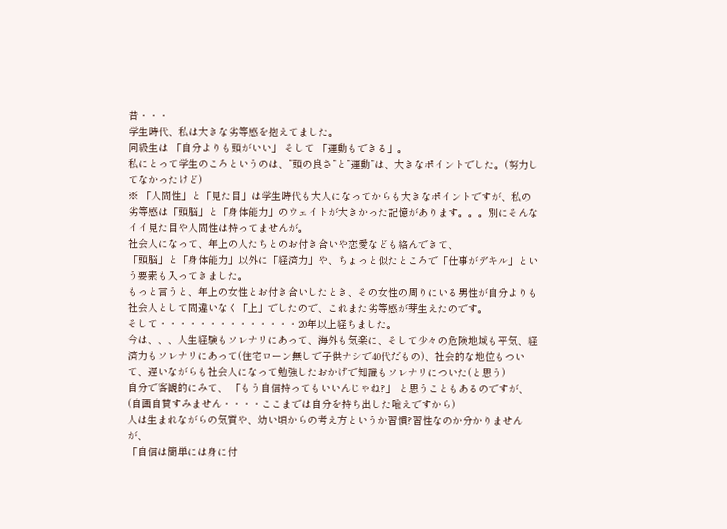昔・・・
学生時代、私は大きな劣等感を抱えてました。
同級生は 「自分よりも頭がいい」 そして 「運動もできる」。
私にとって学生のころというのは、”頭の良さ”と”運動”は、大きなポイントでした。(努力してなかったけど)
※ 「人間性」と「見た目」は学生時代も大人になってからも大きなポイントですが、私の劣等感は「頭脳」と「身体能力」のウェイトが大きかった記憶があります。。。別にそんなイイ見た目や人間性は持ってませんが。
社会人になって、年上の人たちとのお付き合いや恋愛なども絡んできて、
「頭脳」と「身体能力」以外に「経済力」や、ちょっと似たところで「仕事がデキル」という要素も入ってきました。
もっと言うと、年上の女性とお付き合いしたとき、その女性の周りにいる男性が自分よりも社会人として間違いなく「上」でしたので、これまた劣等感が芽生えたのです。
そして・・・・・・・・・・・・・・20年以上経ちました。
今は、、、人生経験もソレナリにあって、海外も気楽に、そして少々の危険地域も平気、経済力もソレナリにあって(住宅ローン無しで子供ナシで40代だもの)、社会的な地位もついて、遅いながらも社会人になって勉強したおかげで知識もソレナリについた(と思う)
自分で客観的にみて、 「もう自信持ってもいいんじゃね?」 と思うこともあるのですが、(自画自賛すみません・・・・ここまでは自分を持ち出した喩えですから)
人は生まれながらの気質や、幼い頃からの考え方というか習慣?習性なのか分かりませんが、
「自信は簡単には身に付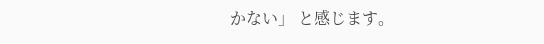かない」 と感じます。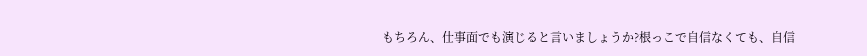もちろん、仕事面でも演じると言いましょうか?根っこで自信なくても、自信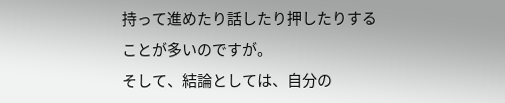持って進めたり話したり押したりすることが多いのですが。
そして、結論としては、自分の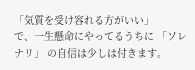「気質を受け容れる方がいい」
で、一生懸命にやってるうちに 「ソレナリ」 の自信は少しは付きます。